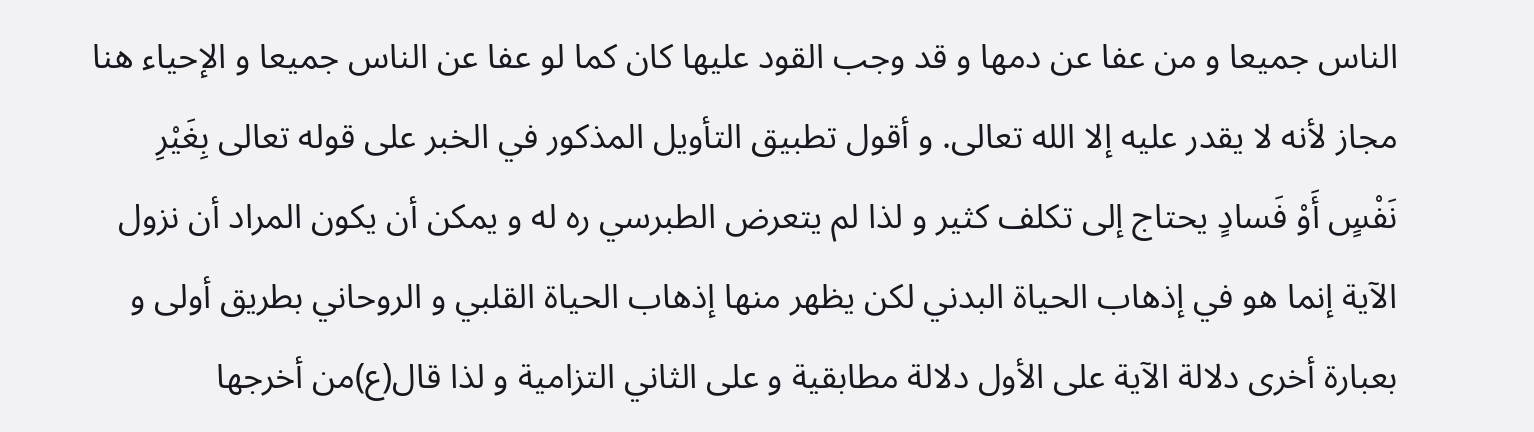الناس جميعا و من عفا عن دمها و قد وجب القود عليها كان كما لو عفا عن الناس جميعا و الإحياء هنا مجاز لأنه لا يقدر عليه إلا الله تعالى. و أقول تطبيق التأويل المذكور في الخبر على قوله تعالى بِغَيْرِ نَفْسٍ أَوْ فَسادٍ يحتاج إلى تكلف كثير و لذا لم يتعرض الطبرسي ره له و يمكن أن يكون المراد أن نزول الآية إنما هو في إذهاب الحياة البدني لكن يظهر منها إذهاب الحياة القلبي و الروحاني بطريق أولى و بعبارة أخرى دلالة الآية على الأول دلالة مطابقية و على الثاني التزامية و لذا قال(ع)من أخرجها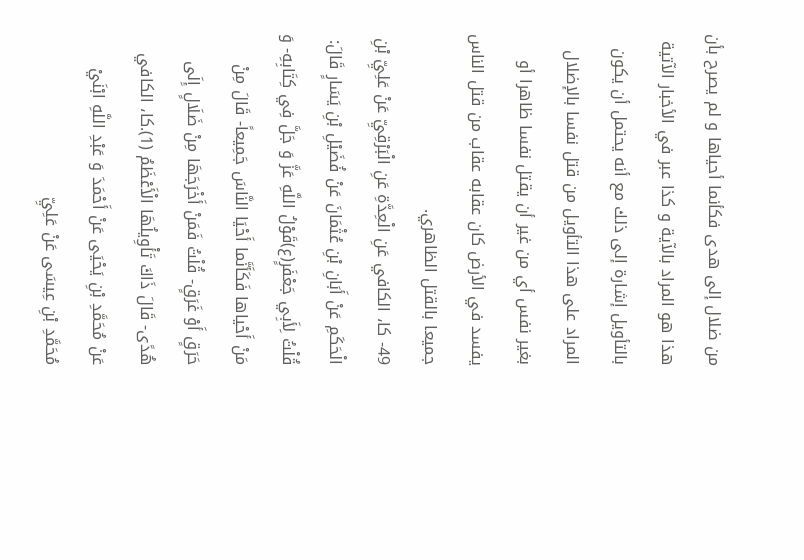من ضلال إلى هدى فكأنما أحياها و لم يصرح بأن هذا هو المراد بالآية و كذا عبر في الأخبار الآتية بالتأويل إشارة إلى ذلك مع أنه يحتمل أن يكون المراد على هذا التأويل من قتل نفسا بالإضلال بغير نفس أي من غير أن يقتل نفسا ظاهرا أو يفسد في الأرض كان عقابه عقاب من قتل الناس جميعا بالقتل الظاهري.
49- كا، الكافي عَنِ الْعِدَّةِ عَنِ الْبَرْقِيِّ عَنْ عَلِيِّ بْنِ الْحَكَمِ عَنْ أَبَانِ بْنِ عُثْمَانَ عَنْ فُضَيْلِ بْنِ يَسَارٍ قَالَ: قُلْتُ لِأَبِي جَعْفَرٍ(ع)قَوْلُ اللَّهِ عَزَّ وَ جَلَّ فِي كِتَابِهِ- وَ مَنْ أَحْياها فَكَأَنَّما أَحْيَا النَّاسَ جَمِيعاً- قَالَ مِنْ حَرَقٍ أَوْ غَرَقٍ- قُلْتُ فَمَنْ أَخْرَجَهَا مِنْ ضَلَالٍ إِلَى هُدًى- قَالَ ذَاكَ تَأْوِيلُهَا الْأَعْظَمُ (1).كا، الكافي عَنْ مُحَمَّدِ بْنِ يَحْيَى عَنْ أَحْمَدَ وَ عَبْدِ اللَّهِ ابْنَيْ مُحَمَّدِ بْنِ عِيسَى عَنْ عَلِيِّ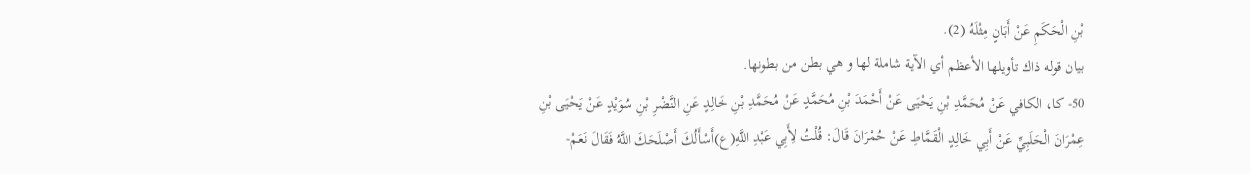بْنِ الْحَكَمِ عَنْ أَبَانٍ مِثْلَهُ (2).
بيان قوله ذاك تأويلها الأعظم أي الآية شاملة لها و هي بطن من بطونها.
50- كا، الكافي عَنْ مُحَمَّدِ بْنِ يَحْيَى عَنْ أَحْمَدَ بْنِ مُحَمَّدٍ عَنْ مُحَمَّدِ بْنِ خَالِدٍ عَنِ النَّضْرِ بْنِ سُوَيْدٍ عَنْ يَحْيَى بْنِ عِمْرَانَ الْحَلَبِيِّ عَنْ أَبِي خَالِدٍ الْقَمَّاطِ عَنْ حُمْرَانَ قَالَ: قُلْتُ لِأَبِي عَبْدِ اللَّهِ(ع)أَسْأَلُكَ أَصْلَحَكَ اللَّهُ فَقَالَ نَعَمْ-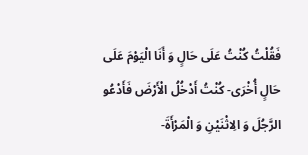فَقُلْتُ كُنْتُ عَلَى حَالٍ وَ أَنَا الْيَوْمَ عَلَى حَالٍ أُخْرَى- كُنْتُ أَدْخُلُ الْأَرْضَ فَأَدْعُو الرَّجُلَ وَ الِاثْنَيْنِ وَ الْمَرْأَةَ-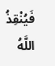فَيُنْقِذُ اللَّهُ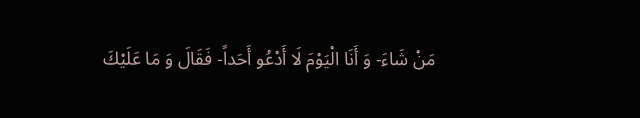مَنْ شَاءَ- وَ أَنَا الْيَوْمَ لَا أَدْعُو أَحَداً- فَقَالَ وَ مَا عَلَيْكَ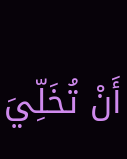أَنْ تُخَلِّيَ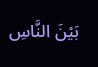بَيْنَ النَّاسِ